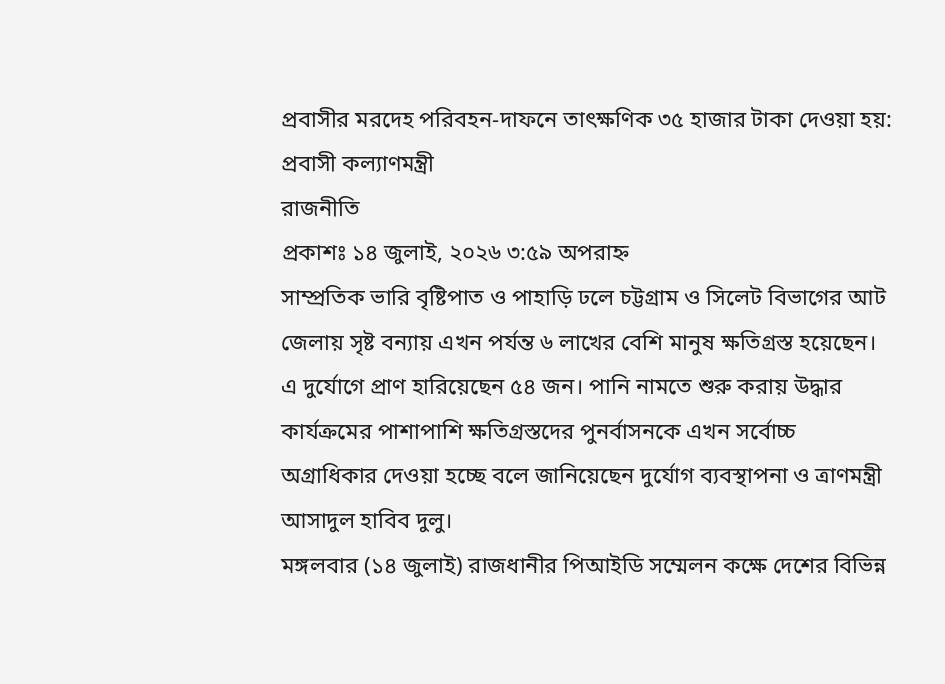প্রবাসীর মরদেহ পরিবহন-দাফনে তাৎক্ষণিক ৩৫ হাজার টাকা দেওয়া হয়: প্রবাসী কল্যাণমন্ত্রী
রাজনীতি
প্রকাশঃ ১৪ জুলাই, ২০২৬ ৩:৫৯ অপরাহ্ন
সাম্প্রতিক ভারি বৃষ্টিপাত ও পাহাড়ি ঢলে চট্টগ্রাম ও সিলেট বিভাগের আট জেলায় সৃষ্ট বন্যায় এখন পর্যন্ত ৬ লাখের বেশি মানুষ ক্ষতিগ্রস্ত হয়েছেন। এ দুর্যোগে প্রাণ হারিয়েছেন ৫৪ জন। পানি নামতে শুরু করায় উদ্ধার কার্যক্রমের পাশাপাশি ক্ষতিগ্রস্তদের পুনর্বাসনকে এখন সর্বোচ্চ অগ্রাধিকার দেওয়া হচ্ছে বলে জানিয়েছেন দুর্যোগ ব্যবস্থাপনা ও ত্রাণমন্ত্রী আসাদুল হাবিব দুলু।
মঙ্গলবার (১৪ জুলাই) রাজধানীর পিআইডি সম্মেলন কক্ষে দেশের বিভিন্ন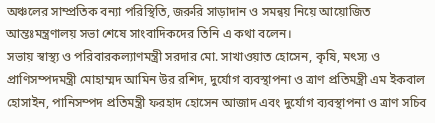অঞ্চলের সাম্প্রতিক বন্যা পরিস্থিতি, জরুরি সাড়াদান ও সমন্বয় নিয়ে আয়োজিত আন্তঃমন্ত্রণালয় সভা শেষে সাংবাদিকদের তিনি এ কথা বলেন।
সভায় স্বাস্থ্য ও পরিবারকল্যাণমন্ত্রী সরদার মো. সাখাওয়াত হোসেন, কৃষি, মৎস্য ও প্রাণিসম্পদমন্ত্রী মোহাম্মদ আমিন উর রশিদ, দুর্যোগ ব্যবস্থাপনা ও ত্রাণ প্রতিমন্ত্রী এম ইকবাল হোসাইন, পানিসম্পদ প্রতিমন্ত্রী ফরহাদ হোসেন আজাদ এবং দুর্যোগ ব্যবস্থাপনা ও ত্রাণ সচিব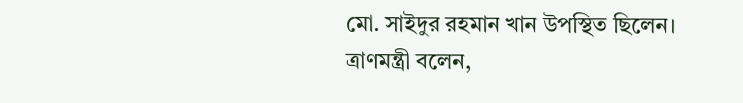মো. সাইদুর রহমান খান উপস্থিত ছিলেন।
ত্রাণমন্ত্রী বলেন,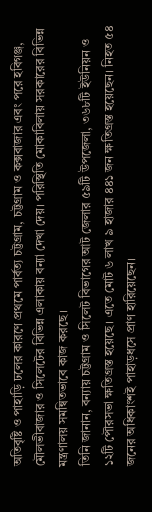অতিবৃষ্টি ও পাহাড়ি ঢলের কারণে প্রথমে পার্বত্য চট্টগ্রাম, চট্টগ্রাম ও কক্সবাজার এবং পরে হবিগঞ্জ, মৌলভীবাজার ও সিলেটের বিভিন্ন এলাকায় বন্যা দেখা দেয়। পরিস্থিতি মোকাবিলায় সরকারের বিভিন্ন মন্ত্রণালয় সমন্বিতভাবে কাজ করছে।
তিনি জানান, বন্যায় চট্টগ্রাম ও সিলেট বিভাগের আট জেলার ৫৯টি উপজেলা, ৩৬৮টি ইউনিয়ন ও ১২টি পৌরসভা ক্ষতিগ্রস্ত হয়েছে। এতে মোট ৬ লাখ ৯ হাজার ৪৪১ জন ক্ষতিগ্রস্ত হয়েছেন। নিহত ৫৪ জনের অধিকাংশই পাহাড়ধসে প্রাণ হারিয়েছেন।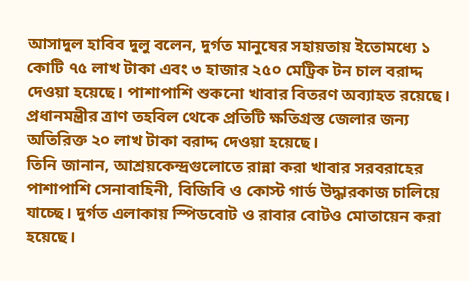আসাদুল হাবিব দুলু বলেন, দুর্গত মানুষের সহায়তায় ইতোমধ্যে ১ কোটি ৭৫ লাখ টাকা এবং ৩ হাজার ২৫০ মেট্রিক টন চাল বরাদ্দ দেওয়া হয়েছে। পাশাপাশি শুকনো খাবার বিতরণ অব্যাহত রয়েছে। প্রধানমন্ত্রীর ত্রাণ তহবিল থেকে প্রতিটি ক্ষতিগ্রস্ত জেলার জন্য অতিরিক্ত ২০ লাখ টাকা বরাদ্দ দেওয়া হয়েছে।
তিনি জানান, আশ্রয়কেন্দ্রগুলোতে রান্না করা খাবার সরবরাহের পাশাপাশি সেনাবাহিনী, বিজিবি ও কোস্ট গার্ড উদ্ধারকাজ চালিয়ে যাচ্ছে। দুর্গত এলাকায় স্পিডবোট ও রাবার বোটও মোতায়েন করা হয়েছে।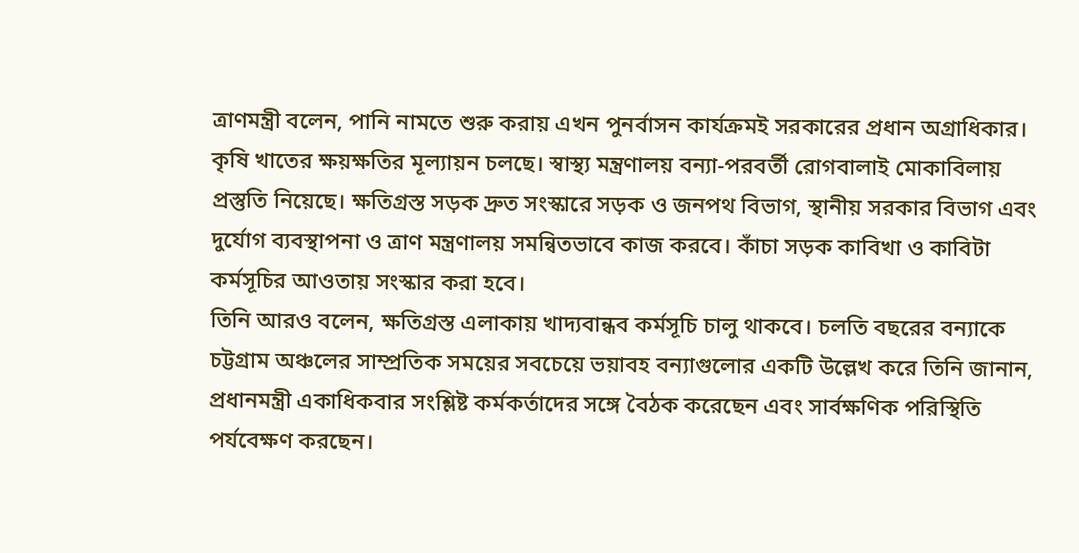ত্রাণমন্ত্রী বলেন, পানি নামতে শুরু করায় এখন পুনর্বাসন কার্যক্রমই সরকারের প্রধান অগ্রাধিকার। কৃষি খাতের ক্ষয়ক্ষতির মূল্যায়ন চলছে। স্বাস্থ্য মন্ত্রণালয় বন্যা-পরবর্তী রোগবালাই মোকাবিলায় প্রস্তুতি নিয়েছে। ক্ষতিগ্রস্ত সড়ক দ্রুত সংস্কারে সড়ক ও জনপথ বিভাগ, স্থানীয় সরকার বিভাগ এবং দুর্যোগ ব্যবস্থাপনা ও ত্রাণ মন্ত্রণালয় সমন্বিতভাবে কাজ করবে। কাঁচা সড়ক কাবিখা ও কাবিটা কর্মসূচির আওতায় সংস্কার করা হবে।
তিনি আরও বলেন, ক্ষতিগ্রস্ত এলাকায় খাদ্যবান্ধব কর্মসূচি চালু থাকবে। চলতি বছরের বন্যাকে চট্টগ্রাম অঞ্চলের সাম্প্রতিক সময়ের সবচেয়ে ভয়াবহ বন্যাগুলোর একটি উল্লেখ করে তিনি জানান, প্রধানমন্ত্রী একাধিকবার সংশ্লিষ্ট কর্মকর্তাদের সঙ্গে বৈঠক করেছেন এবং সার্বক্ষণিক পরিস্থিতি পর্যবেক্ষণ করছেন।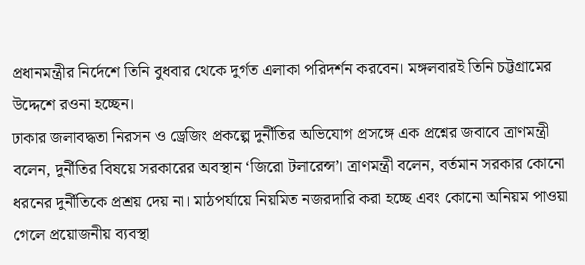প্রধানমন্ত্রীর নির্দেশে তিনি বুধবার থেকে দুর্গত এলাকা পরিদর্শন করবেন। মঙ্গলবারই তিনি চট্টগ্রামের উদ্দেশে রওনা হচ্ছেন।
ঢাকার জলাবদ্ধতা নিরসন ও ড্রেজিং প্রকল্পে দুর্নীতির অভিযোগ প্রসঙ্গে এক প্রশ্নের জবাবে ত্রাণমন্ত্রী বলেন, দুর্নীতির বিষয়ে সরকারের অবস্থান ‘জিরো টলারেন্স’। ত্রাণমন্ত্রী বলেন, বর্তমান সরকার কোনো ধরনের দুর্নীতিকে প্রশ্রয় দেয় না। মাঠপর্যায়ে নিয়মিত নজরদারি করা হচ্ছে এবং কোনো অনিয়ম পাওয়া গেলে প্রয়োজনীয় ব্যবস্থা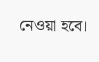নেওয়া হবে।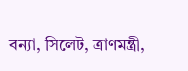বন্যা, সিলেট, ত্রাণমন্ত্রী,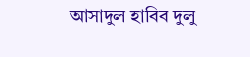আসাদুল হাবিব দুলু